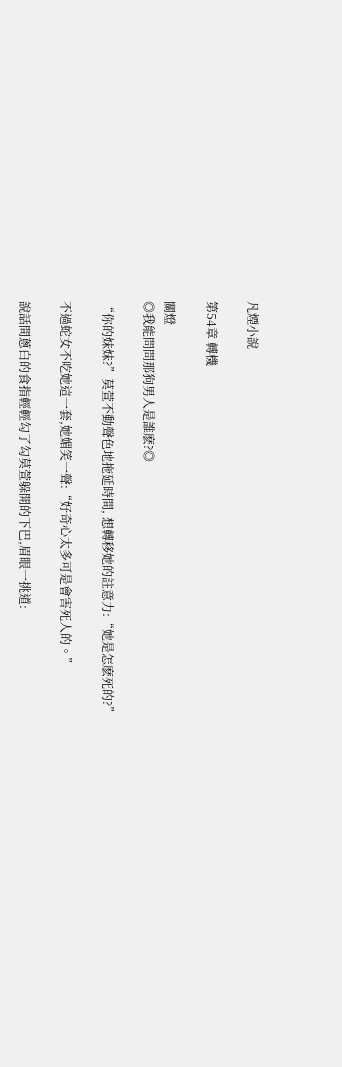凡煙小說

第54章 轉機

關燈
◎我能問問那狗男人是誰麽?◎

“你的妹妹?”莫萱不動聲色地拖延時間, 想轉移她的註意力:“她是怎麽死的?”

不過蛇女不吃她這一套,她媚笑一聲:“好奇心太多可是會害死人的。”

說話間蔥白的食指輕輕勾了勾莫萱躲開的下巴,眉眼一挑道: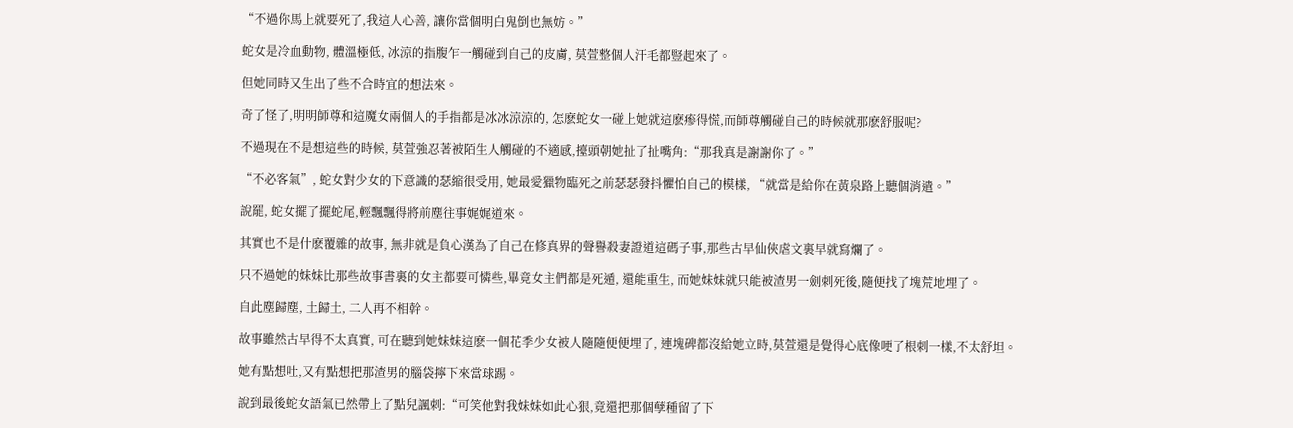“不過你馬上就要死了,我這人心善, 讓你當個明白鬼倒也無妨。”

蛇女是冷血動物, 體溫極低, 冰涼的指腹乍一觸碰到自己的皮膚, 莫萱整個人汗毛都豎起來了。

但她同時又生出了些不合時宜的想法來。

奇了怪了,明明師尊和這魔女兩個人的手指都是冰冰涼涼的, 怎麽蛇女一碰上她就這麽瘆得慌,而師尊觸碰自己的時候就那麽舒服呢?

不過現在不是想這些的時候, 莫萱強忍著被陌生人觸碰的不適感,擡頭朝她扯了扯嘴角:“那我真是謝謝你了。”

“不必客氣”, 蛇女對少女的下意識的瑟縮很受用, 她最愛獵物臨死之前瑟瑟發抖懼怕自己的模樣, “就當是給你在黃泉路上聽個消遣。”

說罷, 蛇女擺了擺蛇尾,輕飄飄得將前塵往事娓娓道來。

其實也不是什麽覆雜的故事, 無非就是負心漢為了自己在修真界的聲譽殺妻證道這碼子事,那些古早仙俠虐文裏早就寫爛了。

只不過她的妹妹比那些故事書裏的女主都要可憐些,畢竟女主們都是死遁, 還能重生, 而她妹妹就只能被渣男一劍刺死後,隨便找了塊荒地埋了。

自此塵歸塵, 土歸土, 二人再不相幹。

故事雖然古早得不太真實, 可在聽到她妹妹這麽一個花季少女被人隨隨便便埋了, 連塊碑都沒給她立時,莫萱還是覺得心底像哽了根刺一樣,不太舒坦。

她有點想吐,又有點想把那渣男的腦袋擰下來當球踢。

說到最後蛇女語氣已然帶上了點兒諷刺:“可笑他對我妹妹如此心狠,竟還把那個孽種留了下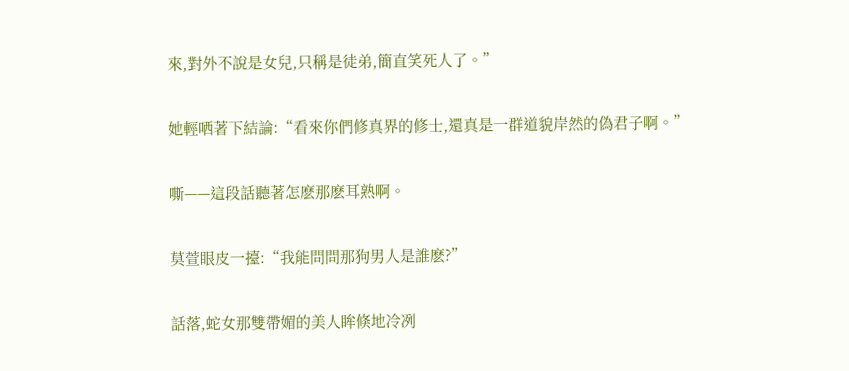來,對外不說是女兒,只稱是徒弟,簡直笑死人了。”

她輕哂著下結論:“看來你們修真界的修士,還真是一群道貌岸然的偽君子啊。”

嘶——這段話聽著怎麽那麽耳熟啊。

莫萱眼皮一擡:“我能問問那狗男人是誰麽?”

話落,蛇女那雙帶媚的美人眸倏地冷冽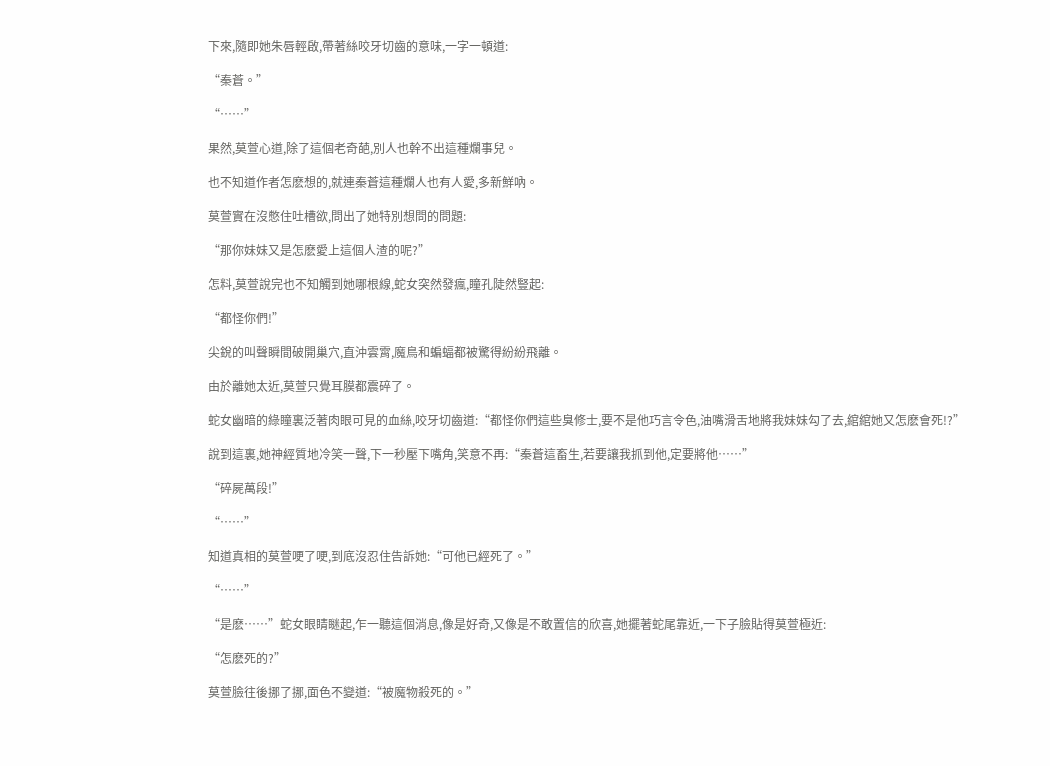下來,隨即她朱唇輕啟,帶著絲咬牙切齒的意味,一字一頓道:

“秦蒼。”

“……”

果然,莫萱心道,除了這個老奇葩,別人也幹不出這種爛事兒。

也不知道作者怎麽想的,就連秦蒼這種爛人也有人愛,多新鮮吶。

莫萱實在沒憋住吐槽欲,問出了她特別想問的問題:

“那你妹妹又是怎麽愛上這個人渣的呢?”

怎料,莫萱說完也不知觸到她哪根線,蛇女突然發瘋,瞳孔陡然豎起:

“都怪你們!”

尖銳的叫聲瞬間破開巢穴,直沖雲霄,魔鳥和蝙蝠都被驚得紛紛飛離。

由於離她太近,莫萱只覺耳膜都震碎了。

蛇女幽暗的綠瞳裏泛著肉眼可見的血絲,咬牙切齒道:“都怪你們這些臭修士,要不是他巧言令色,油嘴滑舌地將我妹妹勾了去,綰綰她又怎麽會死!?”

說到這裏,她神經質地冷笑一聲,下一秒壓下嘴角,笑意不再:“秦蒼這畜生,若要讓我抓到他,定要將他……”

“碎屍萬段!”

“……”

知道真相的莫萱哽了哽,到底沒忍住告訴她:“可他已經死了。”

“……”

“是麽……”蛇女眼睛瞇起,乍一聽這個消息,像是好奇,又像是不敢置信的欣喜,她擺著蛇尾靠近,一下子臉貼得莫萱極近:

“怎麽死的?”

莫萱臉往後挪了挪,面色不變道:“被魔物殺死的。”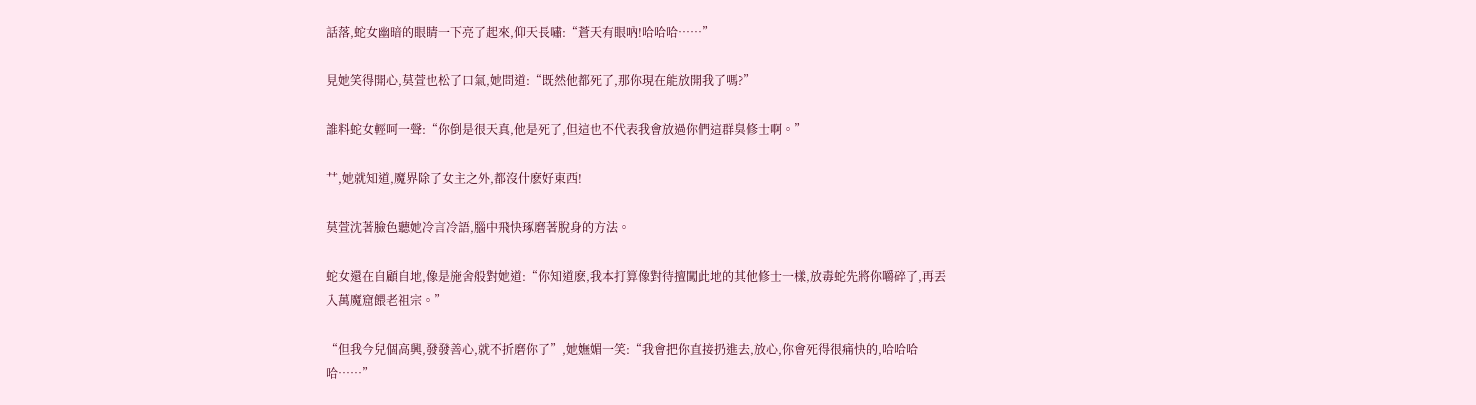話落,蛇女幽暗的眼睛一下亮了起來,仰天長嘯:“蒼天有眼吶!哈哈哈……”

見她笑得開心,莫萱也松了口氣,她問道:“既然他都死了,那你現在能放開我了嗎?”

誰料蛇女輕呵一聲:“你倒是很天真,他是死了,但這也不代表我會放過你們這群臭修士啊。”

艹,她就知道,魔界除了女主之外,都沒什麽好東西!

莫萱沈著臉色聽她冷言冷語,腦中飛快琢磨著脫身的方法。

蛇女還在自顧自地,像是施舍般對她道:“你知道麽,我本打算像對待擅闖此地的其他修士一樣,放毒蛇先將你嚼碎了,再丟入萬魔窟餵老祖宗。”

“但我今兒個高興,發發善心,就不折磨你了”,她嫵媚一笑:“我會把你直接扔進去,放心,你會死得很痛快的,哈哈哈哈……”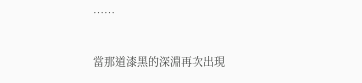……

當那道漆黑的深淵再次出現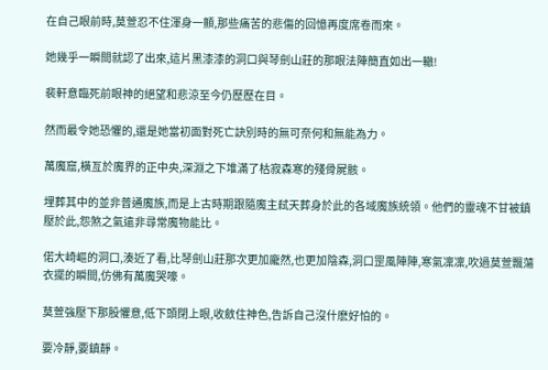在自己眼前時,莫萱忍不住渾身一顫,那些痛苦的悲傷的回憶再度席卷而來。

她幾乎一瞬間就認了出來,這片黑漆漆的洞口與琴劍山莊的那眼法陣簡直如出一轍!

裴軒意臨死前眼神的絕望和悲涼至今仍歷歷在目。

然而最令她恐懼的,還是她當初面對死亡訣別時的無可奈何和無能為力。

萬魔窟,橫亙於魔界的正中央,深淵之下堆滿了枯寂森寒的殘骨屍骸。

埋葬其中的並非普通魔族,而是上古時期跟隨魔主弒天葬身於此的各域魔族統領。他們的靈魂不甘被鎮壓於此,怨煞之氣遠非尋常魔物能比。

偌大崎嶇的洞口,湊近了看,比琴劍山莊那次更加龐然,也更加陰森,洞口罡風陣陣,寒氣凜凜,吹過莫萱飄蕩衣擺的瞬間,仿佛有萬魔哭嚎。

莫萱強壓下那股懼意,低下頭閉上眼,收斂住神色,告訴自己沒什麽好怕的。

要冷靜,要鎮靜。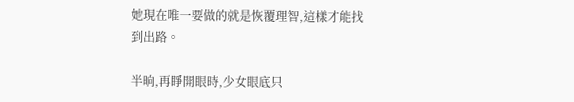她現在唯一要做的就是恢覆理智,這樣才能找到出路。

半晌,再睜開眼時,少女眼底只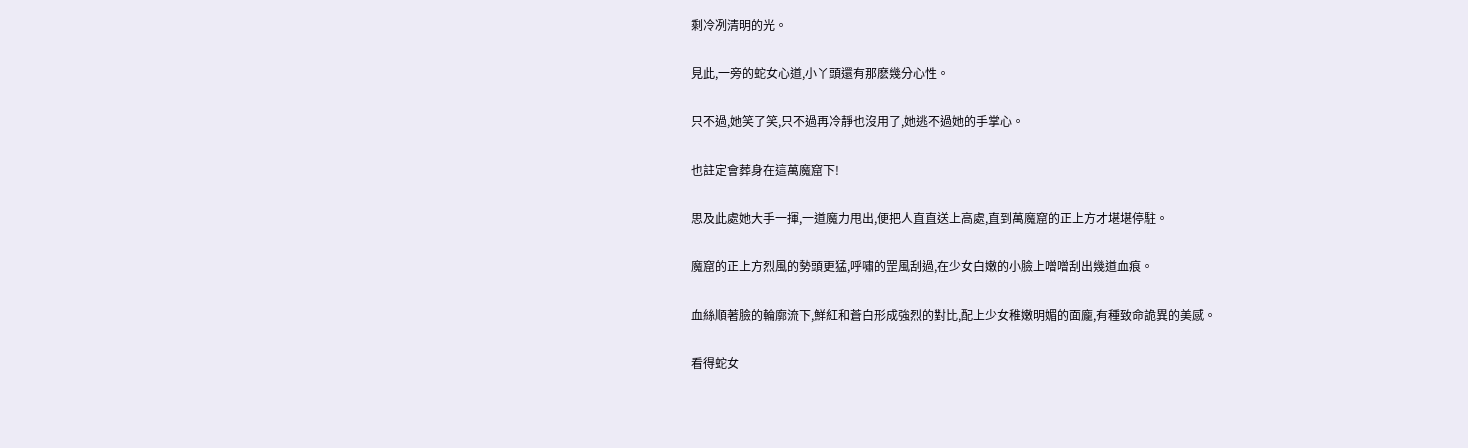剩冷冽清明的光。

見此,一旁的蛇女心道,小丫頭還有那麽幾分心性。

只不過,她笑了笑,只不過再冷靜也沒用了,她逃不過她的手掌心。

也註定會葬身在這萬魔窟下!

思及此處她大手一揮,一道魔力甩出,便把人直直送上高處,直到萬魔窟的正上方才堪堪停駐。

魔窟的正上方烈風的勢頭更猛,呼嘯的罡風刮過,在少女白嫩的小臉上噌噌刮出幾道血痕。

血絲順著臉的輪廓流下,鮮紅和蒼白形成強烈的對比,配上少女稚嫩明媚的面龐,有種致命詭異的美感。

看得蛇女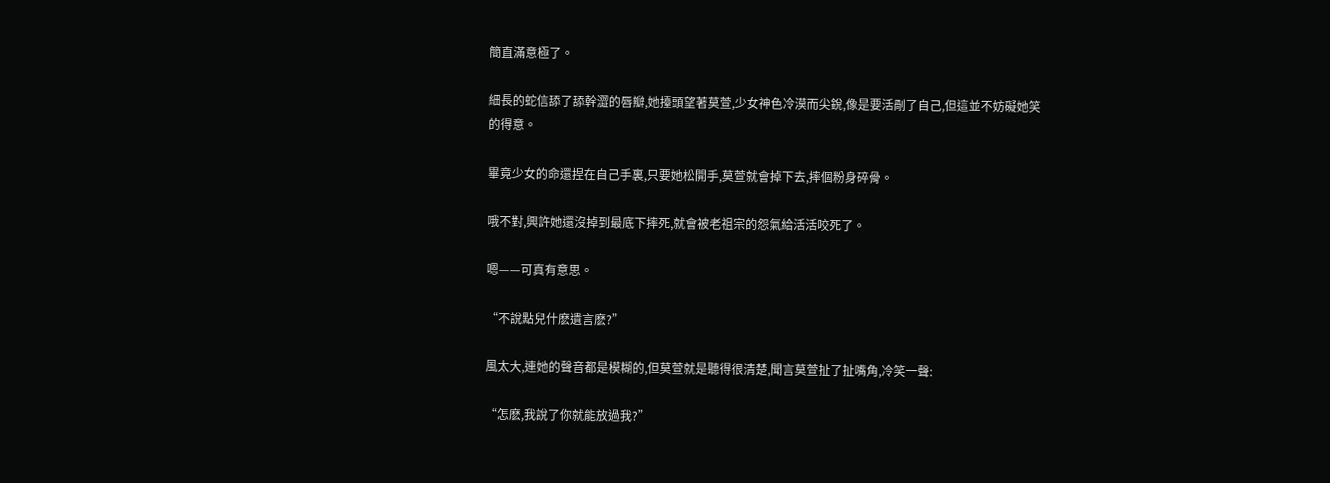簡直滿意極了。

細長的蛇信舔了舔幹澀的唇瓣,她擡頭望著莫萱,少女神色冷漠而尖銳,像是要活剮了自己,但這並不妨礙她笑的得意。

畢竟少女的命還捏在自己手裏,只要她松開手,莫萱就會掉下去,摔個粉身碎骨。

哦不對,興許她還沒掉到最底下摔死,就會被老祖宗的怨氣給活活咬死了。

嗯——可真有意思。

“不說點兒什麽遺言麽?”

風太大,連她的聲音都是模糊的,但莫萱就是聽得很清楚,聞言莫萱扯了扯嘴角,冷笑一聲:

“怎麽,我說了你就能放過我?”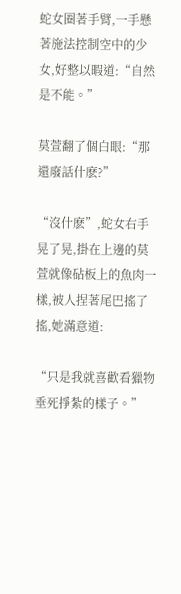蛇女圈著手臂,一手懸著施法控制空中的少女,好整以暇道:“自然是不能。”

莫萱翻了個白眼:“那還廢話什麽?”

“沒什麽”,蛇女右手晃了晃,掛在上邊的莫萱就像砧板上的魚肉一樣,被人捏著尾巴搖了搖,她滿意道:

“只是我就喜歡看獵物垂死掙紮的樣子。”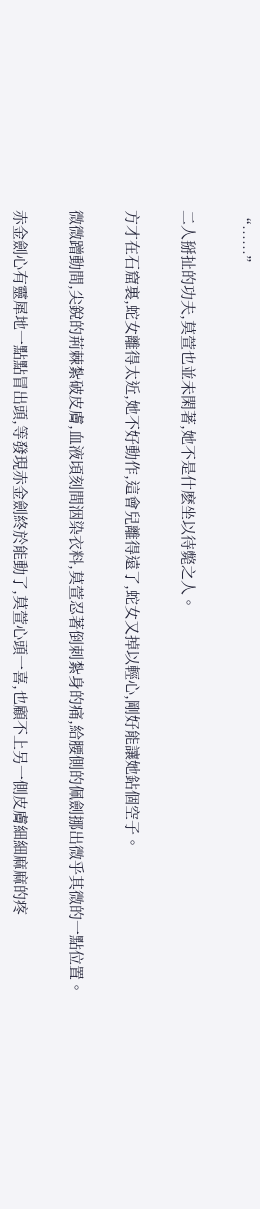“……”

二人掰扯的功夫,莫萱也並未閑著,她不是什麽坐以待斃之人。

方才在石窟裏,蛇女離得太近,她不好動作,這會兒離得遠了,蛇女又掉以輕心,剛好能讓她鉆個空子。

微微蹭動間,尖銳的荊棘紮破皮膚,血液頃刻間洇染衣料,莫萱忍著倒刺紮身的痛,給腰側的佩劍挪出微乎其微的一點位置。

赤金劍心有靈犀地一點點冒出頭,等發現赤金劍終於能動了,莫萱心頭一喜,也顧不上另一側皮膚細細麻麻的疼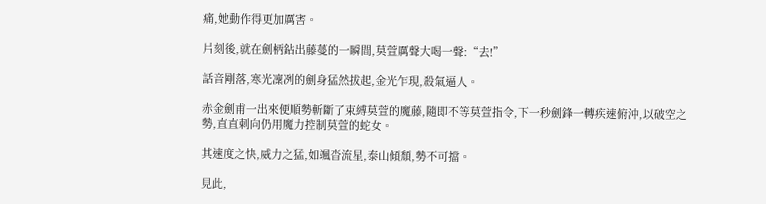痛,她動作得更加厲害。

片刻後,就在劍柄鉆出藤蔓的一瞬間,莫萱厲聲大喝一聲:“去!”

話音剛落,寒光凜冽的劍身猛然拔起,金光乍現,殺氣逼人。

赤金劍甫一出來便順勢斬斷了束縛莫萱的魔藤,隨即不等莫萱指令,下一秒劍鋒一轉疾速俯沖,以破空之勢,直直刺向仍用魔力控制莫萱的蛇女。

其速度之快,威力之猛,如颯沓流星,泰山傾頹,勢不可擋。

見此,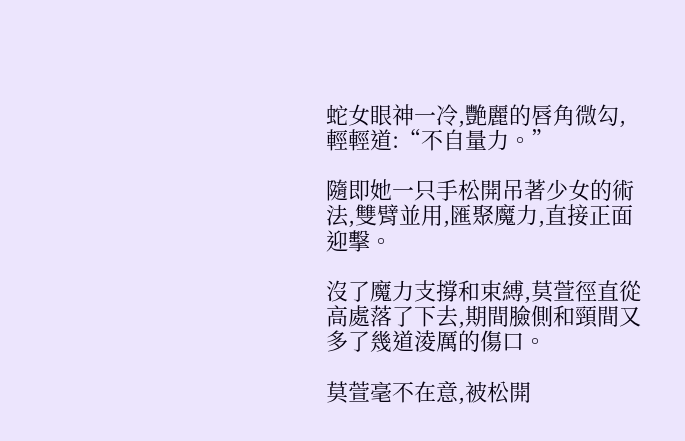蛇女眼神一冷,艷麗的唇角微勾,輕輕道:“不自量力。”

隨即她一只手松開吊著少女的術法,雙臂並用,匯聚魔力,直接正面迎擊。

沒了魔力支撐和束縛,莫萱徑直從高處落了下去,期間臉側和頸間又多了幾道淩厲的傷口。

莫萱毫不在意,被松開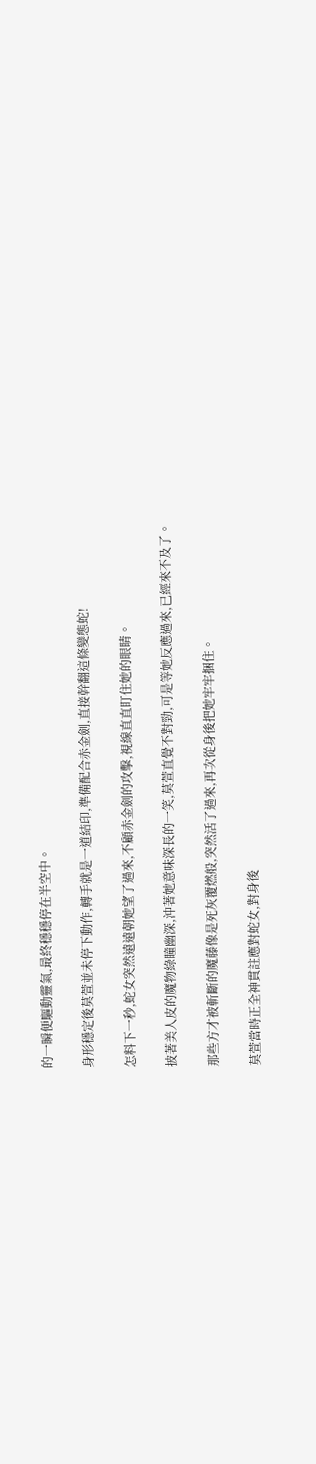的一瞬便驅動靈氣,最終穩穩停在半空中。

身形穩定後莫萱並未停下動作,轉手就是一道結印,準備配合赤金劍,直接幹翻這條變態蛇!

怎料下一秒,蛇女突然遠遠朝她望了過來,不顧赤金劍的攻擊,視線直直盯住她的眼睛。

披著美人皮的魔物綠瞳幽深,沖著她意味深長的一笑,莫萱直覺不對勁,可是等她反應過來,已經來不及了。

那些方才被斬斷的魔藤像是死灰覆燃般,突然活了過來,再次從身後把她牢牢捆住。

莫萱當時正全神貫註應對蛇女,對身後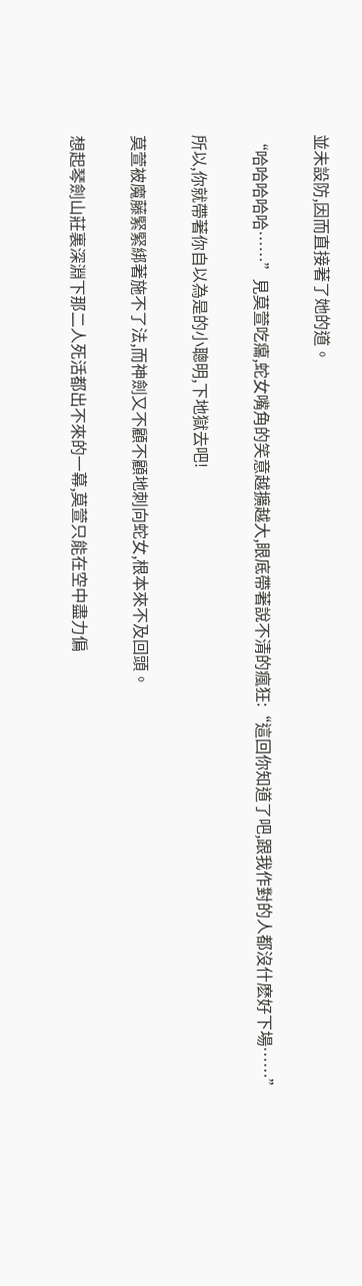並未設防,因而直接著了她的道。

“哈哈哈哈哈……”見莫萱吃癟,蛇女嘴角的笑意越擴越大,眼底帶著說不清的瘋狂:“這回你知道了吧,跟我作對的人都沒什麽好下場……”

所以,你就帶著你自以為是的小聰明,下地獄去吧!

莫萱被魔藤緊緊綁著施不了法,而神劍又不顧不顧地刺向蛇女,根本來不及回頭。

想起琴劍山莊裏深淵下那二人死活都出不來的一幕,莫萱只能在空中盡力偏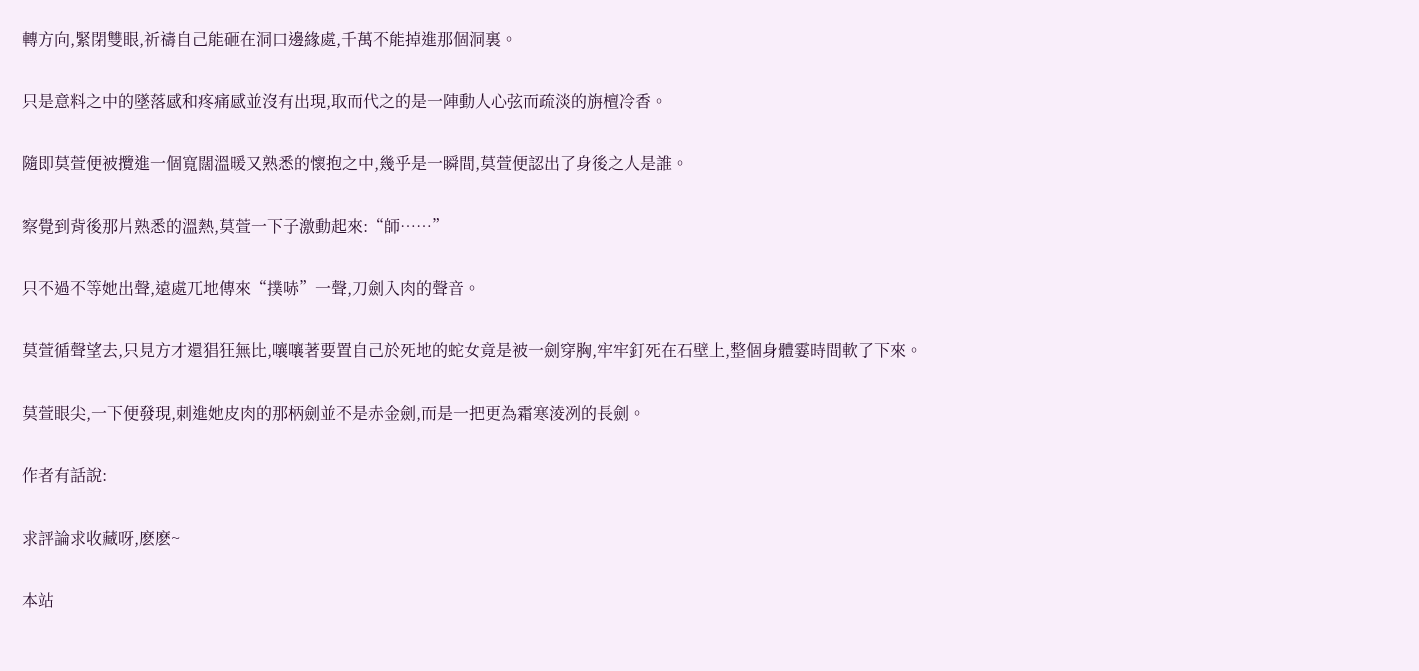轉方向,緊閉雙眼,祈禱自己能砸在洞口邊緣處,千萬不能掉進那個洞裏。

只是意料之中的墜落感和疼痛感並沒有出現,取而代之的是一陣動人心弦而疏淡的旃檀冷香。

隨即莫萱便被攬進一個寬闊溫暖又熟悉的懷抱之中,幾乎是一瞬間,莫萱便認出了身後之人是誰。

察覺到背後那片熟悉的溫熱,莫萱一下子激動起來:“師……”

只不過不等她出聲,遠處兀地傳來“撲哧”一聲,刀劍入肉的聲音。

莫萱循聲望去,只見方才還猖狂無比,嚷嚷著要置自己於死地的蛇女竟是被一劍穿胸,牢牢釘死在石壁上,整個身體霎時間軟了下來。

莫萱眼尖,一下便發現,刺進她皮肉的那柄劍並不是赤金劍,而是一把更為霜寒淩冽的長劍。

作者有話說:

求評論求收藏呀,麽麽~

本站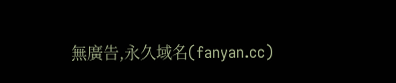無廣告,永久域名(fanyan.cc)